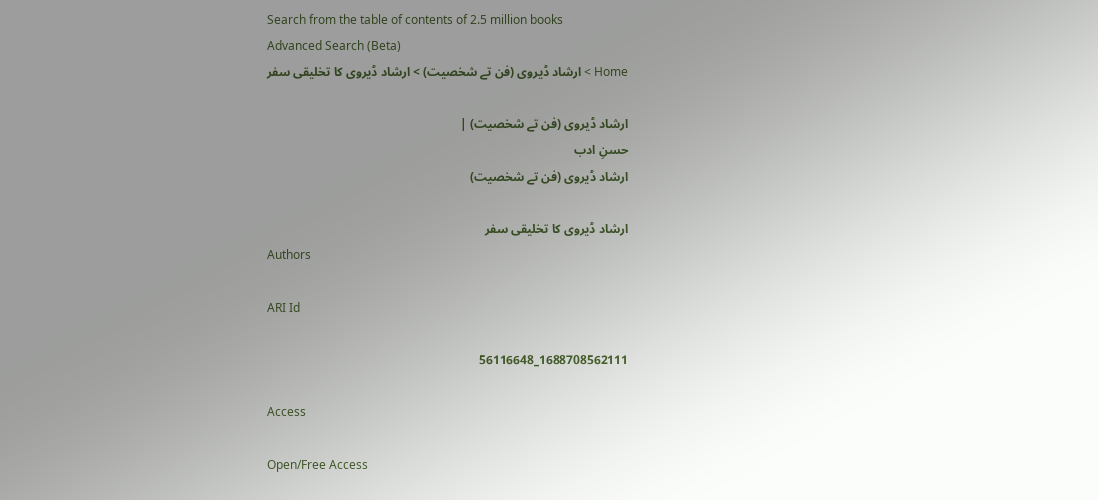Search from the table of contents of 2.5 million books
Advanced Search (Beta)
Home > ارشاد ڈیروی (فن تے شخصیت) > ارشاد ڈیروی کا تخلیقی سفر

ارشاد ڈیروی (فن تے شخصیت) |
حسنِ ادب
ارشاد ڈیروی (فن تے شخصیت)

ارشاد ڈیروی کا تخلیقی سفر
Authors

ARI Id

1688708562111_56116648

Access

Open/Free Access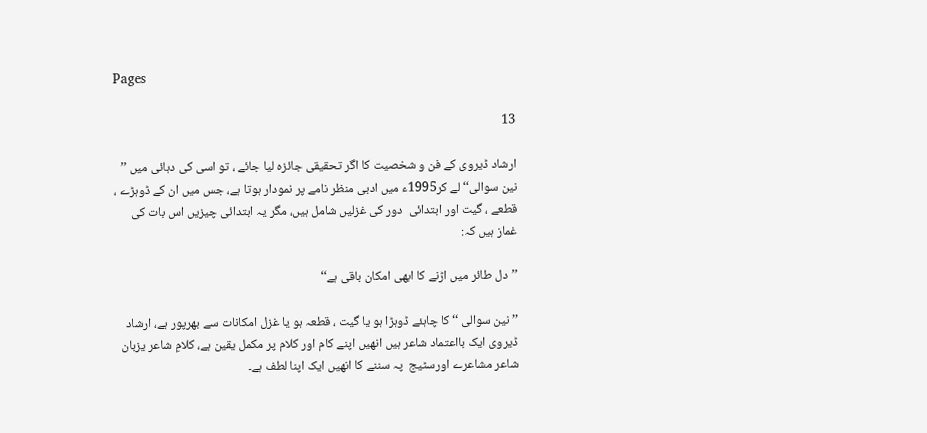Pages

13

ارشاد ڈیروی کے فن و شخصیت کا اگر تحقیقی جائزہ لیا جائے ، تو اسی کی دہائی میں ’’ نین سوالی‘‘ لے کر1995ء میں ادبی منظر نامے پر نمودار ہوتا ہے، جس میں ان کے ڈوہڑے ، قطعے ، گیت اور ابتدائی  دور کی غزلیں شامل ہیں، مگر یہ ابتدائی چیزیں اس بات کی غماز ہیں کہ:

’’دل طائر میں اڑنے کا ابھی امکان باقی ہے‘‘

’’نین سوالی ‘‘ کا چاہئے ڈوہڑا ہو یا گیت ، قطعہ ہو یا غزل امکانات سے بھرپور ہے، ارشاد ڈیروی ایک بااعتماد شاعر ہیں انھیں اپنے کام اور کلام پر مکمل یقین ہے، کلامِ شاعر یزبان شاعر مشاعرے اورسٹیج  پہ سننے کا انھیں ایک اپنا لطف ہے۔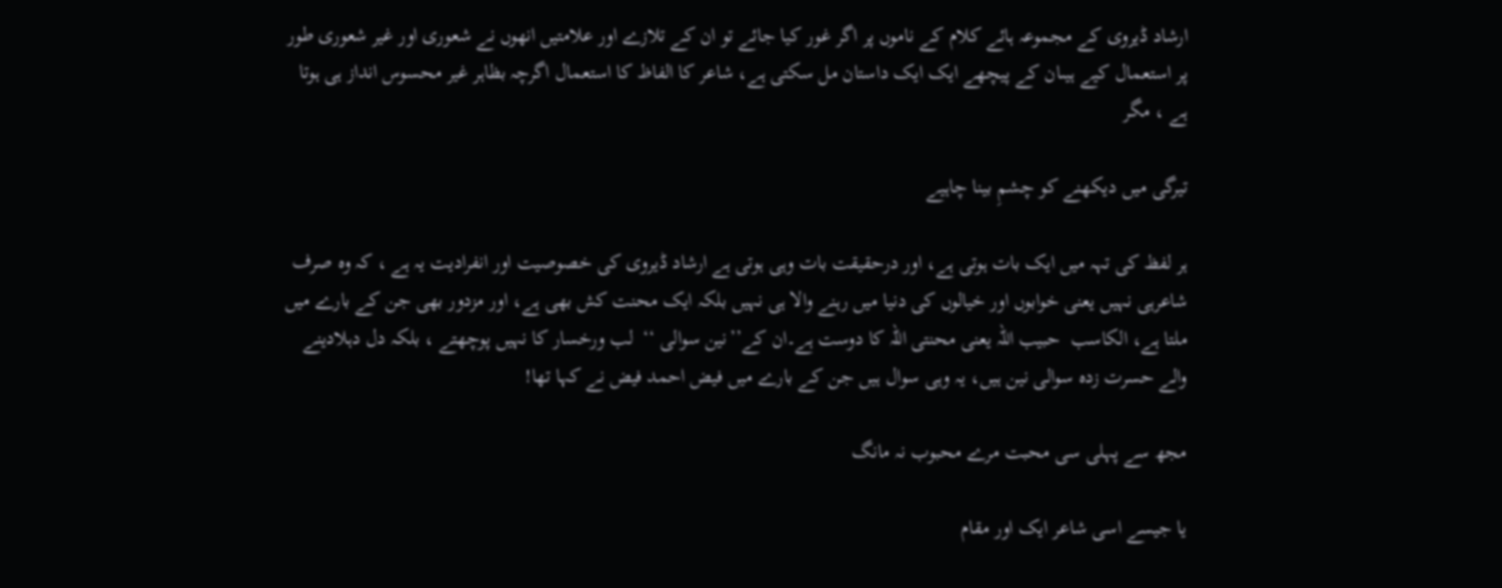ارشاد ڈیروی کے مجموعہ ہائے کلام کے ناموں پر اگر غور کیا جائے تو ان کے تلازے اور علامتیں انھوں نے شعوری اور غیر شعوری طور پر استعمال کیے ہیںان کے پیچھے ایک ایک داستان مل سکتی ہے، شاعر کا الفاظ کا استعمال اگرچہ بظاہر غیر محسوس انداز ہی ہوتا ہے ، مگر

تیرگی میں دیکھنے کو چشمِ بینا چاہیے

ہر لفظ کی تہہ میں ایک بات ہوتی ہے، اور درحقیقت بات وہی ہوتی ہے ارشاد ڈیروی کی خصوصیت اور انفرادیت یہ ہے ، کہ وہ صرف شاعرہی نہیں یعنی خوابوں اور خیالوں کی دنیا میں رہنے والا ہی نہیں بلکہ ایک محنت کش بھی ہے، اور مزدور بھی جن کے بارے میں ملتا ہے، الکاسب  حبیب اللہ یعنی محنتی اللہ کا دوست ہے۔ان کے’’نین سوالی ‘‘  لب ورخسار کا نہیں پوچھتے ، بلکہ دل دہلادینے والے حسرت زدہ سوالی نین ہیں، یہ وہی سوال ہیں جن کے بارے میں فیض احمد فیض نے کہا تھا!

مجھ سے پہلی سی محبت مرے محبوب نہ مانگ

یا جیسے اسی شاعر ایک اور مقام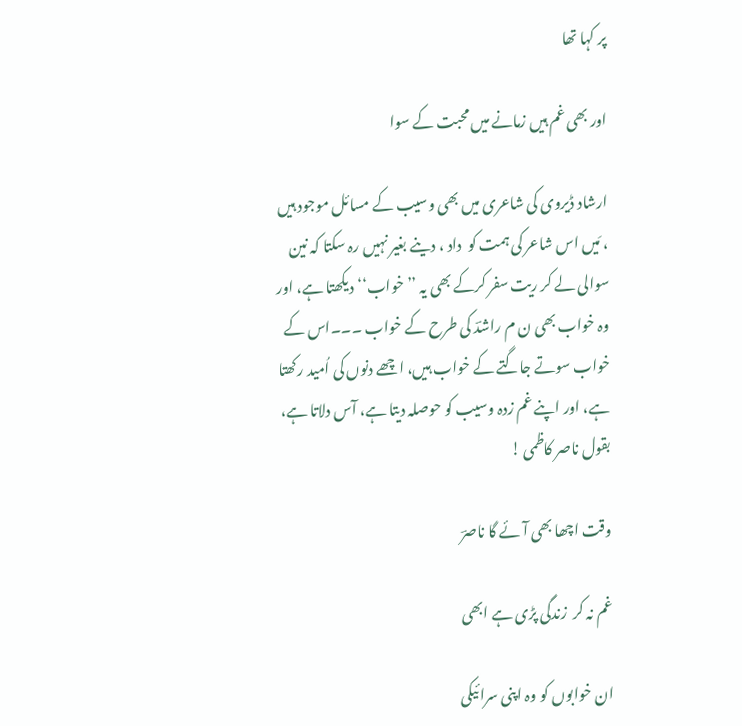پر کہا تھا

اور بھی غم ہیں زمانے میں محبت کے سوا

ارشاد ڈیروی کی شاعری میں بھی وسیب کے مسائل موجود ہیں ، مَیں اس شاعر کی ہمت کو  داد ، دینے بغیر نہیں رہ سکتا کہ نین سوالی لے کر ریت سفر کرکے بھی یہ ’’خواب‘‘ دیکھتا ہے، اور وہ خواب بھی ن م راشدؔ کی طرح کے خواب ۔۔۔اس کے خواب سوتے جاگتے کے خواب ہیں، اچھے دنوں کی اُمید رکھتا ہے، اور اپنے غم زدہ وسیب کو حوصلہ دیتا ہے، آس دلاتا ہے، بقول ناصر کاظمی !

وقت اچھا بھی آئے گا ناصرؔ

غم نہ کر  زندگی پڑی ہے ابھی

ان خوابوں کو وہ اپنی سرائیکی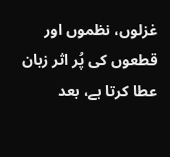غزلوں، نظموں اور قطعوں کی پُر اثر زبان عطا کرتا ہے، بعد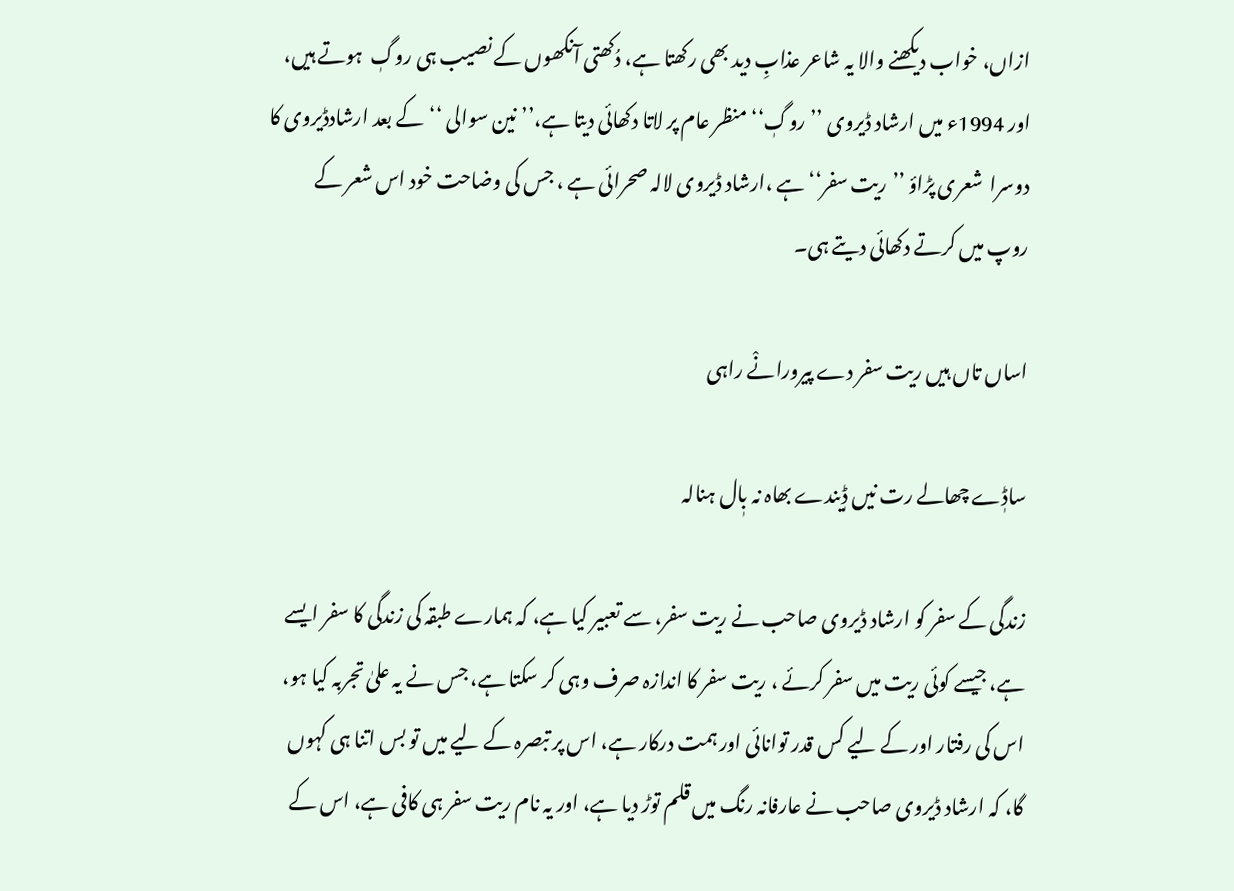ازاں، خواب دیکھنے والا یہ شاعر عذابِ دید بھی رکھتا ہے، دُکھتی آنکھوں کے نصیب ہی روگٖ  ہوتے ہیں، اور 1994ء میں ارشاد ڈیروی ’’روگٖ‘‘ منظر عام پر لاتا دکھائی دیتا ہے،’’نین سوالی ‘‘کے بعد ارشادڈیروی کا دوسرا  شعری پڑاؤ ’’ریت سفر‘‘ ہے ،ارشاد ڈیروی لالہ صحرائی ہے ، جس کی وضاحت خود اس شعر کے روپ میں کرتے دکھائی دیتے ہی۔

اساں تاں ہیں ریت سفر دے پیرورانْے راہی

ساڈٖے چھالے رت نیں ڈٖیندے بھاہ نہ بٖال ہنالہ

زندگی کے سفر کو ارشاد ڈیروی صاحب نے ریت سفر، سے تعبیر کیا ہے، کہ ہمارے طبقہ کی زندگی کا سفر ایسے ہے، جیسے کوئی ریت میں سفر کرئے ، ریت سفر کا اندازہ صرف وہی کر سکتا ہے، جس نے یہ علیٰ تجربہ کیا ہو، اس کی رفتار اور کے لیے کس قدر توانائی اور ہمت درکار ہے، اس پر تبصرہ کے لیے میں تو بس اتنا ہی کہوں گا، کہ ارشاد ڈیروی صاحب نے عارفانہ رنگ میں قلم توڑ دیا ہے، اور یہ نام ریت سفر ہی کافی ہے، اس کے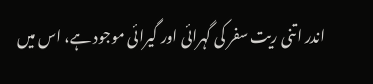اندر اتنی ریت سفر کی گہرائی اور گیرائی موجود ہے، اس میں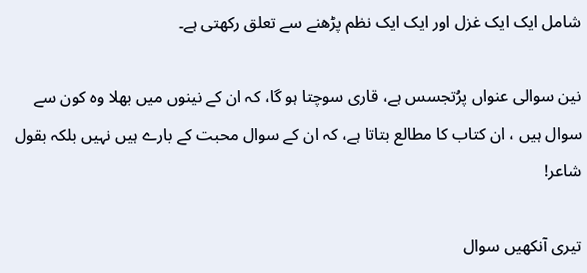شامل ایک ایک غزل اور ایک ایک نظم پڑھنے سے تعلق رکھتی ہے۔

نین سوالی عنواں پرُتجسس ہے، قاری سوچتا ہو گا، کہ ان کے نینوں میں بھلا وہ کون سے سوال ہیں ، ان کتاب کا مطالع بتاتا ہے، کہ ان کے سوال محبت کے بارے ہیں نہیں بلکہ بقول شاعر!

تیری آنکھیں سوال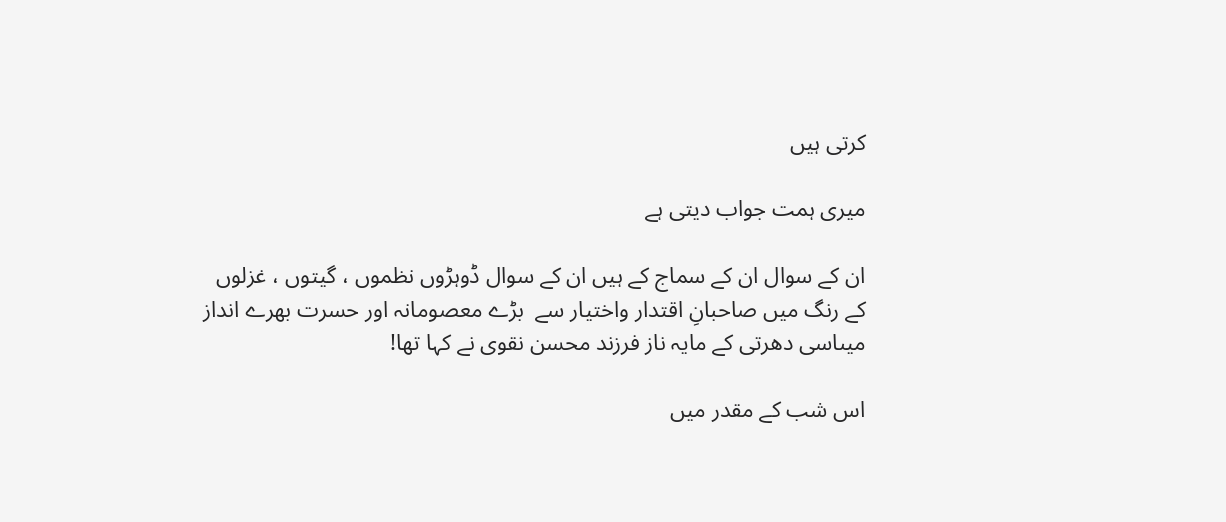کرتی ہیں

میری ہمت جواب دیتی ہے

ان کے سوال ان کے سماج کے ہیں ان کے سوال ڈوہڑوں نظموں ، گیتوں ، غزلوں کے رنگ میں صاحبانِ اقتدار واختیار سے  بڑے معصومانہ اور حسرت بھرے انداز میںاسی دھرتی کے مایہ ناز فرزند محسن نقوی نے کہا تھا!

اس شب کے مقدر میں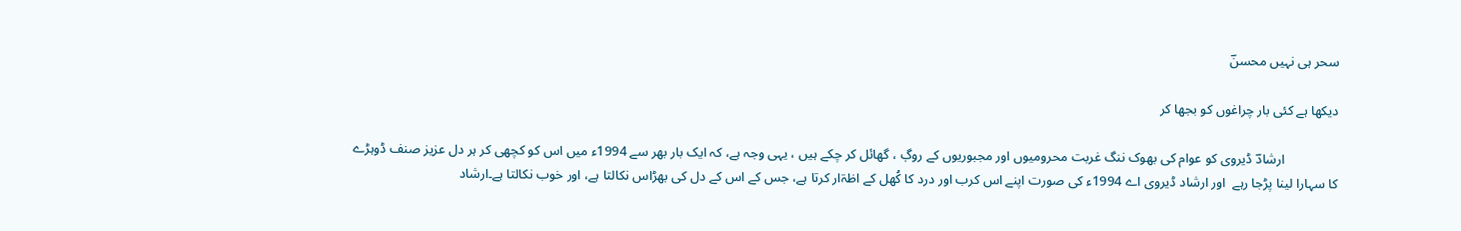سحر ہی نہیں محسنؔ

دیکھا ہے کئی بار چراغوں کو بجھا کر

                ارشادؔ ڈیروی کو عوام کی بھوک ننگ غربت محرومیوں اور مجبوریوں کے روگٖ ، گھائل کر چکے ہیں ، یہی وجہ ہے، کہ ایک بار بھر سے 1994ء میں اس کو کچھی کر ہر دل عزیز صنف ڈوہڑے کا سہارا لینا پڑجا رہے  اور ارشاد ڈیروی اے 1994ء کی صورت اپنے اس کرب اور درد کا کُھل کے اظۃار کرتا ہے، جس کے اس کے دل کی بھڑاس نکالتا ہے، اور خوب نکالتا ہے۔ارشاد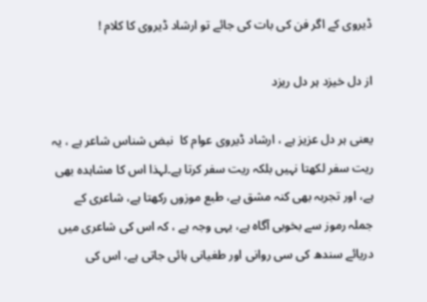ڈیروی کے اگر فن کی بات کی جائے تو ارشاد ڈیروی کا کلام !

از دل خیزد ہر دل ریزد

یعنی ہر دل عزیز ہے ، ارشاد ڈیروی عوام کا  نبض شناس شاعر ہے ، یہ ریت سفر لکھتا نہیں بلکہ ریت سفر کرتا ہے۔لہذا اس کا مشاہدہ بھی ہے، اور تجربہ بھی کنہ مشق ہے، طبع موزوں رکھتا ہے، شاعری کے جملہ رموز سے بخوبی آگاہ ہے، یہی وجہ ہے ، کہ اس کی شاعری میں دریائے سندھ کی سی روانی اور طغیانی ہائی جاتی ہے، اس کی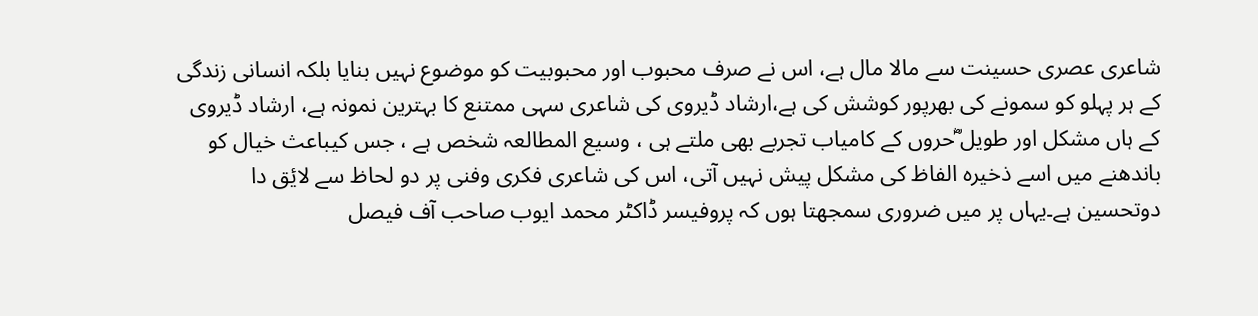شاعری عصری حسینت سے مالا مال ہے، اس نے صرف محبوب اور محبوبیت کو موضوع نہیں بنایا بلکہ انسانی زندگی کے ہر پہلو کو سمونے کی بھرپور کوشش کی ہے،ارشاد ڈیروی کی شاعری سہی ممتنع کا بہترین نمونہ ہے، ارشاد ڈیروی کے ہاں مشکل اور طویل ؓحروں کے کامیاب تجربے بھی ملتے ہی ، وسیع المطالعہ شخص ہے ، جس کیباعث خیال کو باندھنے میں اسے ذخیرہ الفاظ کی مشکل پیش نہیں آتی، اس کی شاعری فکری وفنی پر دو لحاظ سے لایٔق دا دوتحسین ہے۔یہاں پر میں ضروری سمجھتا ہوں کہ پروفیسر ڈاکٹر محمد ایوب صاحب آف فیصل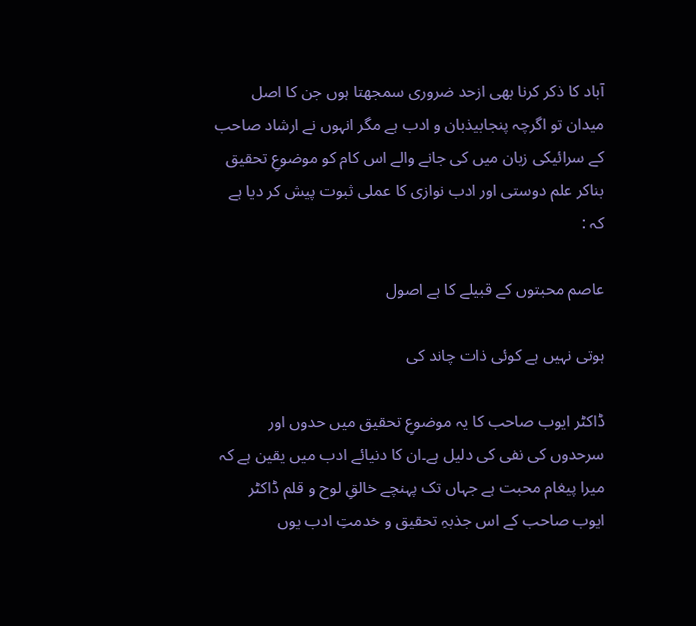آباد کا ذکر کرنا بھی ازحد ضروری سمجھتا ہوں جن کا اصل میدان تو اگرچہ پنجابیذبان و ادب ہے مگر انہوں نے ارشاد صاحب کے سرائیکی زبان میں کی جانے والے اس کام کو موضوعِ تحقیق بناکر علم دوستی اور ادب نوازی کا عملی ثبوت پیش کر دیا ہے کہ :

عاصم محبتوں کے قبیلے کا ہے اصول

ہوتی نہیں ہے کوئی ذات چاند کی

ڈاکٹر ایوب صاحب کا یہ موضوعِ تحقیق میں حدوں اور سرحدوں کی نفی کی دلیل ہے۔ان کا دنیائے ادب میں یقین ہے کہ میرا پیغام محبت ہے جہاں تک پہنچے خالقِ لوح و قلم ڈاکٹر ایوب صاحب کے اس جذبہِ تحقیق و خدمتِ ادب یوں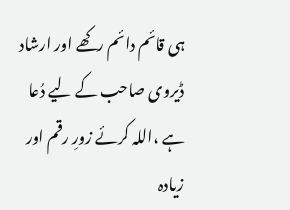ہی قائم دائم رکھے اور ارشاد ڈیروی صاحب کے لیے دُعا ہے ،اللہ کرئے زورِ رقم اور زیادہ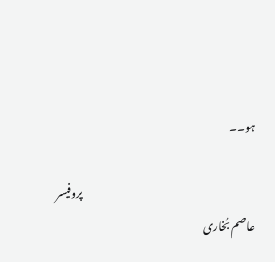ہو۔۔

                                                                                پروفیسر عاصم بُخاری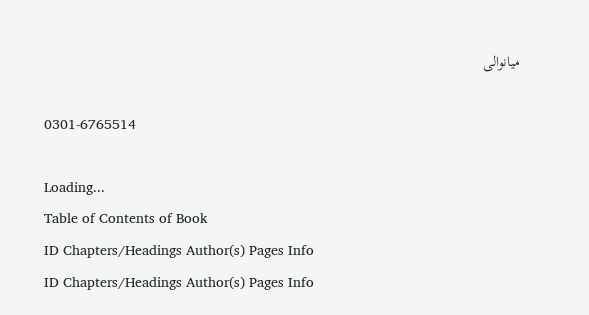میانوالی

                                                                                                0301-6765514

Loading...
Table of Contents of Book
ID Chapters/Headings Author(s) Pages Info
ID Chapters/Headings Author(s) Pages Info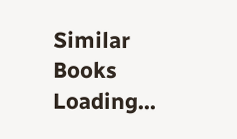Similar Books
Loading...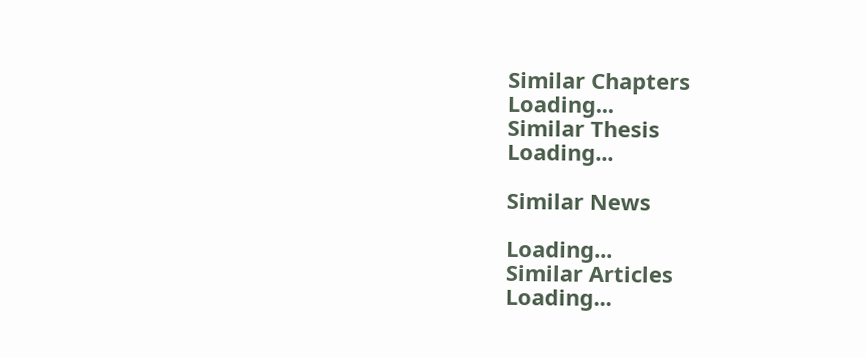Similar Chapters
Loading...
Similar Thesis
Loading...

Similar News

Loading...
Similar Articles
Loading...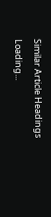Similar Article Headings
Loading...